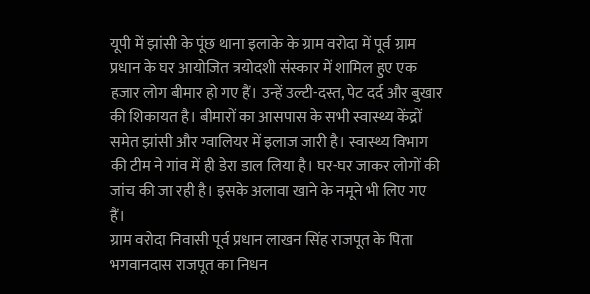यूपी में झांसी के पूंछ थाना इलाके के ग्राम वरोदा में पूर्व ग्राम प्रधान के घर आयोजित त्रयोदशी संस्कार में शामिल हुए एक हजार लोग बीमार हो गए हैं। उन्हें उल्टी-दस्त, पेट दर्द और बुखार की शिकायत है। बीमारों का आसपास के सभी स्वास्थ्य केंद्रों समेत झांसी और ग्वालियर में इलाज जारी है। स्वास्थ्य विभाग की टीम ने गांव में ही डेरा डाल लिया है। घर-घर जाकर लोगों की जांच की जा रही है। इसके अलावा खाने के नमूने भी लिए गए हैं।
ग्राम वरोदा निवासी पूर्व प्रधान लाखन सिंह राजपूत के पिता भगवानदास राजपूत का निधन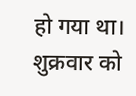हो गया था। शुक्रवार को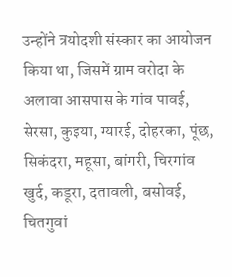उन्होंने त्रयोदशी संस्कार का आयोजन किया था, जिसमें ग्राम वरोदा के अलावा आसपास के गांव पावई, सेरसा, कुइया, ग्यारई, दोहरका, पूंछ, सिकंदरा, महूसा, बांगरी, चिरगांव खुर्द, कडूरा, दतावली, बसोवई, चितगुवां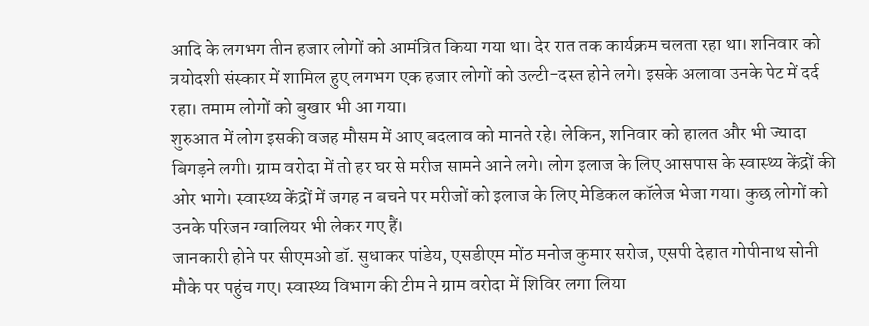आदि के लगभग तीन हजार लोगों को आमंत्रित किया गया था। देर रात तक कार्यक्रम चलता रहा था। शनिवार को त्रयोदशी संस्कार में शामिल हुए लगभग एक हजार लोगों को उल्टी-दस्त होने लगे। इसके अलावा उनके पेट में दर्द रहा। तमाम लोगों को बुखार भी आ गया।
शुरुआत में लोग इसकी वजह मौसम में आए बदलाव को मानते रहे। लेकिन, शनिवार को हालत और भी ज्यादा बिगड़ने लगी। ग्राम वरोदा में तो हर घर से मरीज सामने आने लगे। लोग इलाज के लिए आसपास के स्वास्थ्य केंद्रों की ओर भागे। स्वास्थ्य केंद्रों में जगह न बचने पर मरीजों को इलाज के लिए मेडिकल कॉलेज भेजा गया। कुछ लोगों को उनके परिजन ग्वालियर भी लेकर गए हैं।
जानकारी होने पर सीएमओ डॉ. सुधाकर पांडेय, एसडीएम मोंठ मनोज कुमार सरोज, एसपी देहात गोपीनाथ सोनी मौके पर पहुंच गए। स्वास्थ्य विभाग की टीम ने ग्राम वरोदा में शिविर लगा लिया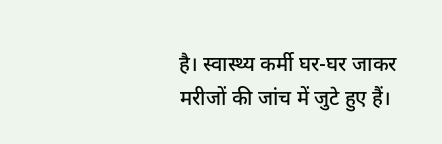है। स्वास्थ्य कर्मी घर-घर जाकर मरीजों की जांच में जुटे हुए हैं।